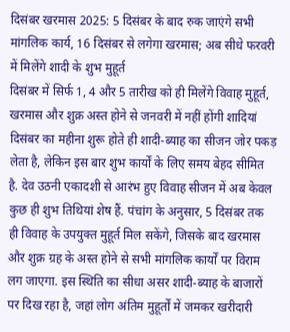दिसंबर खरमास 2025: 5 दिसंबर के बाद रुक जाएंगे सभी मांगलिक कार्य, 16 दिसंबर से लगेगा खरमास; अब सीधे फरवरी में मिलेंगे शादी के शुभ मुहूर्त
दिसंबर में सिर्फ 1, 4 और 5 तारीख को ही मिलेंगे विवाह मुहूर्त, खरमास और शुक्र अस्त होने से जनवरी में नहीं होंगी शादियां
दिसंबर का महीना शुरू होते ही शादी-ब्याह का सीजन जोर पकड़ लेता है, लेकिन इस बार शुभ कार्यों के लिए समय बेहद सीमित है. देव उठनी एकादशी से आरंभ हुए विवाह सीजन में अब केवल कुछ ही शुभ तिथियां शेष हैं. पंचांग के अनुसार, 5 दिसंबर तक ही विवाह के उपयुक्त मुहूर्त मिल सकेंगे, जिसके बाद खरमास और शुक्र ग्रह के अस्त होने से सभी मांगलिक कार्यों पर विराम लग जाएगा. इस स्थिति का सीधा असर शादी-ब्याह के बाजारों पर दिख रहा है, जहां लोग अंतिम मुहूर्तों में जमकर खरीदारी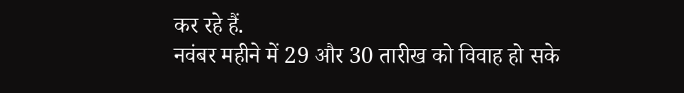कर रहे हैं.
नवंबर महीने में 29 और 30 तारीख को विवाह हो सके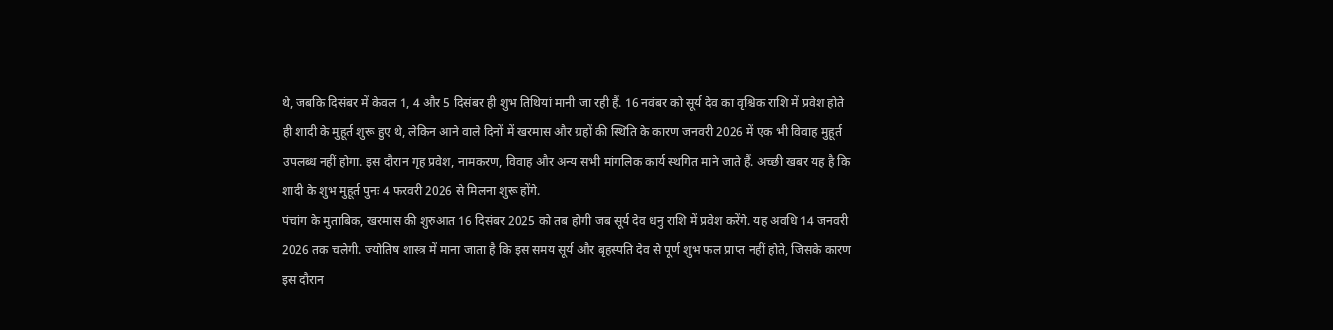थे, जबकि दिसंबर में केवल 1, 4 और 5 दिसंबर ही शुभ तिथियां मानी जा रही हैं. 16 नवंबर को सूर्य देव का वृश्चिक राशि में प्रवेश होते ही शादी के मुहूर्त शुरू हुए थे, लेकिन आने वाले दिनों में खरमास और ग्रहों की स्थिति के कारण जनवरी 2026 में एक भी विवाह मुहूर्त उपलब्ध नहीं होगा. इस दौरान गृह प्रवेश, नामकरण, विवाह और अन्य सभी मांगलिक कार्य स्थगित माने जाते हैं. अच्छी खबर यह है कि शादी के शुभ मुहूर्त पुनः 4 फरवरी 2026 से मिलना शुरू होंगे.
पंचांग के मुताबिक, खरमास की शुरुआत 16 दिसंबर 2025 को तब होगी जब सूर्य देव धनु राशि में प्रवेश करेंगे. यह अवधि 14 जनवरी 2026 तक चलेगी. ज्योतिष शास्त्र में माना जाता है कि इस समय सूर्य और बृहस्पति देव से पूर्ण शुभ फल प्राप्त नहीं होते, जिसके कारण इस दौरान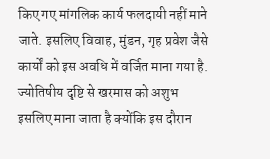किए गए मांगलिक कार्य फलदायी नहीं माने जाते. इसलिए विवाह, मुंडन, गृह प्रवेश जैसे कार्यों को इस अवधि में वर्जित माना गया है.
ज्योतिषीय दृष्टि से खरमास को अशुभ इसलिए माना जाता है क्योंकि इस दौरान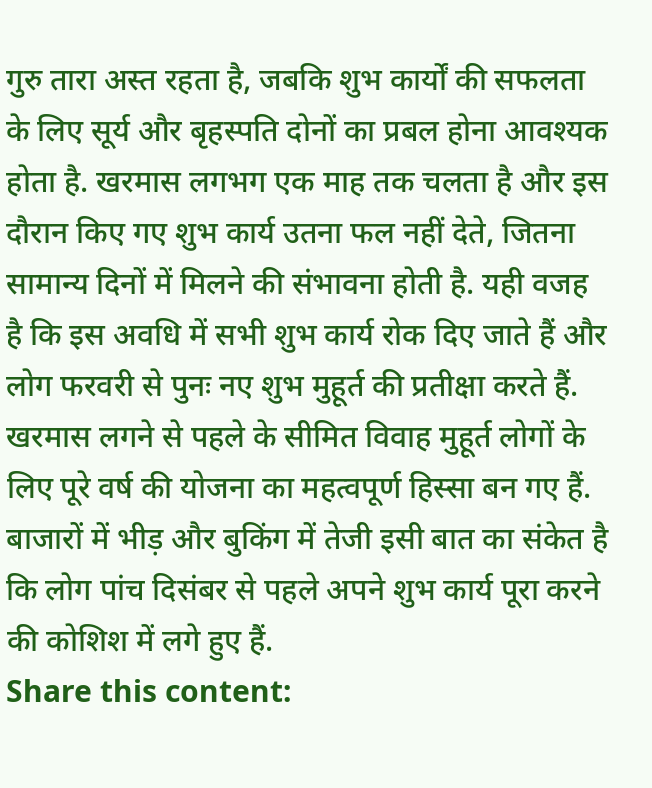गुरु तारा अस्त रहता है, जबकि शुभ कार्यों की सफलता के लिए सूर्य और बृहस्पति दोनों का प्रबल होना आवश्यक होता है. खरमास लगभग एक माह तक चलता है और इस दौरान किए गए शुभ कार्य उतना फल नहीं देते, जितना सामान्य दिनों में मिलने की संभावना होती है. यही वजह है कि इस अवधि में सभी शुभ कार्य रोक दिए जाते हैं और लोग फरवरी से पुनः नए शुभ मुहूर्त की प्रतीक्षा करते हैं.
खरमास लगने से पहले के सीमित विवाह मुहूर्त लोगों के लिए पूरे वर्ष की योजना का महत्वपूर्ण हिस्सा बन गए हैं. बाजारों में भीड़ और बुकिंग में तेजी इसी बात का संकेत है कि लोग पांच दिसंबर से पहले अपने शुभ कार्य पूरा करने की कोशिश में लगे हुए हैं.
Share this content: